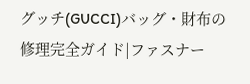グッチ(GUCCI)バッグ・財布の修理完全ガイド|ファスナー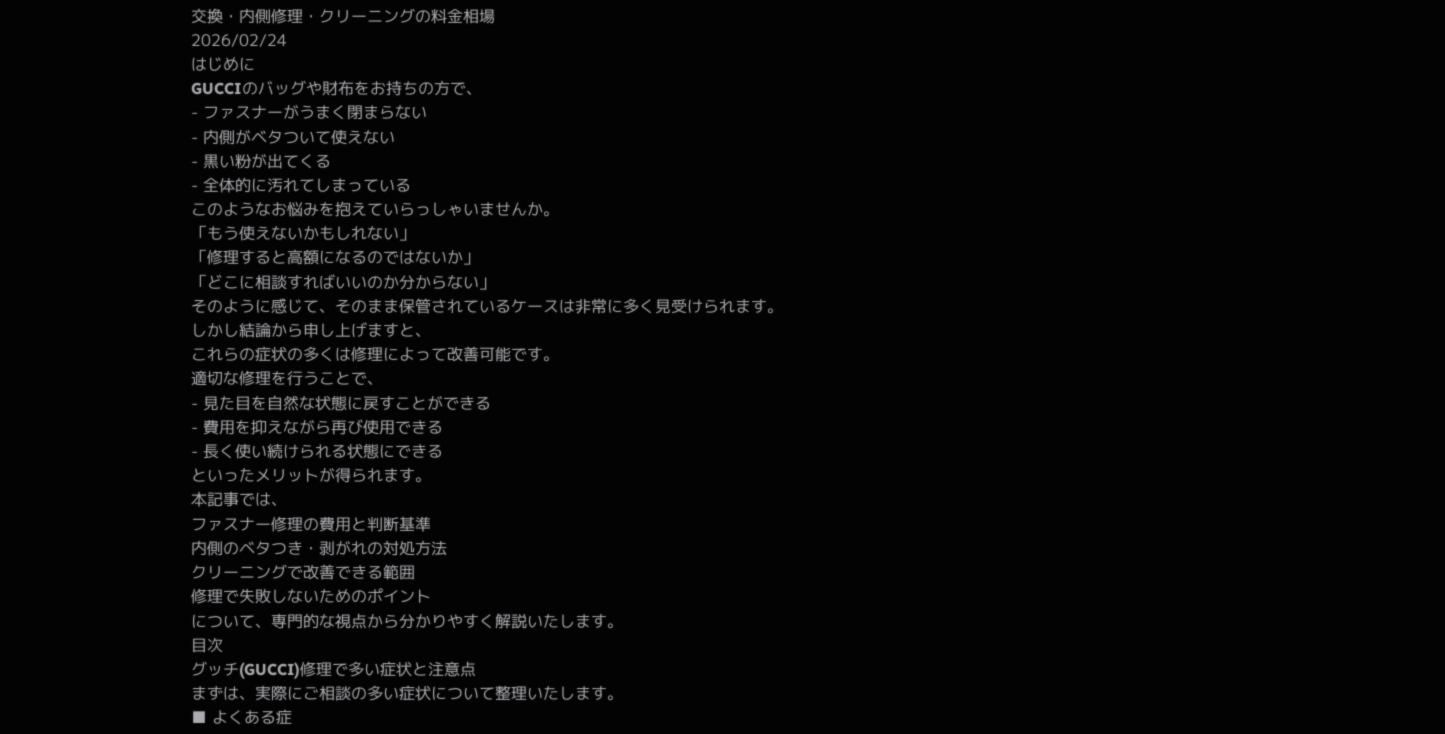交換・内側修理・クリーニングの料金相場
2026/02/24
はじめに
GUCCIのバッグや財布をお持ちの方で、
- ファスナーがうまく閉まらない
- 内側がベタついて使えない
- 黒い粉が出てくる
- 全体的に汚れてしまっている
このようなお悩みを抱えていらっしゃいませんか。
「もう使えないかもしれない」
「修理すると高額になるのではないか」
「どこに相談すればいいのか分からない」
そのように感じて、そのまま保管されているケースは非常に多く見受けられます。
しかし結論から申し上げますと、
これらの症状の多くは修理によって改善可能です。
適切な修理を行うことで、
- 見た目を自然な状態に戻すことができる
- 費用を抑えながら再び使用できる
- 長く使い続けられる状態にできる
といったメリットが得られます。
本記事では、
ファスナー修理の費用と判断基準
内側のベタつき・剥がれの対処方法
クリーニングで改善できる範囲
修理で失敗しないためのポイント
について、専門的な視点から分かりやすく解説いたします。
目次
グッチ(GUCCI)修理で多い症状と注意点
まずは、実際にご相談の多い症状について整理いたします。
■ よくある症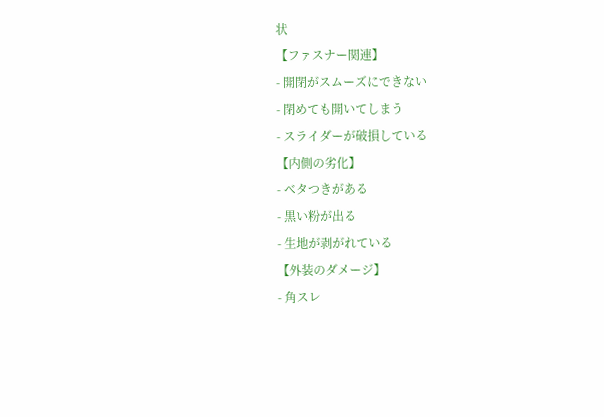状
【ファスナー関連】
- 開閉がスムーズにできない
- 閉めても開いてしまう
- スライダーが破損している
【内側の劣化】
- ベタつきがある
- 黒い粉が出る
- 生地が剥がれている
【外装のダメージ】
- 角スレ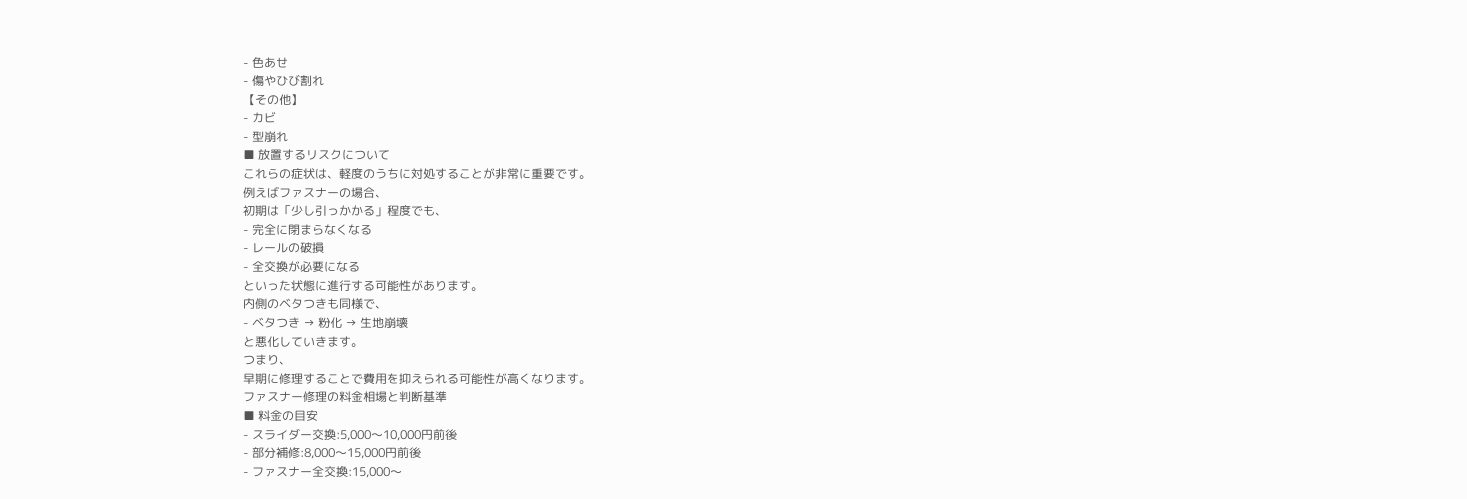- 色あせ
- 傷やひび割れ
【その他】
- カビ
- 型崩れ
■ 放置するリスクについて
これらの症状は、軽度のうちに対処することが非常に重要です。
例えばファスナーの場合、
初期は「少し引っかかる」程度でも、
- 完全に閉まらなくなる
- レールの破損
- 全交換が必要になる
といった状態に進行する可能性があります。
内側のベタつきも同様で、
- ベタつき → 粉化 → 生地崩壊
と悪化していきます。
つまり、
早期に修理することで費用を抑えられる可能性が高くなります。
ファスナー修理の料金相場と判断基準
■ 料金の目安
- スライダー交換:5,000〜10,000円前後
- 部分補修:8,000〜15,000円前後
- ファスナー全交換:15,000〜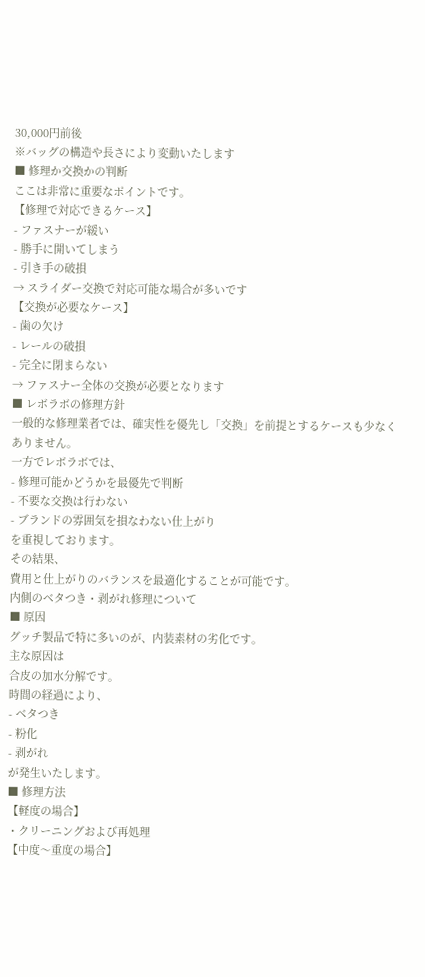30,000円前後
※バッグの構造や長さにより変動いたします
■ 修理か交換かの判断
ここは非常に重要なポイントです。
【修理で対応できるケース】
- ファスナーが緩い
- 勝手に開いてしまう
- 引き手の破損
→ スライダー交換で対応可能な場合が多いです
【交換が必要なケース】
- 歯の欠け
- レールの破損
- 完全に閉まらない
→ ファスナー全体の交換が必要となります
■ レボラボの修理方針
一般的な修理業者では、確実性を優先し「交換」を前提とするケースも少なくありません。
一方でレボラボでは、
- 修理可能かどうかを最優先で判断
- 不要な交換は行わない
- ブランドの雰囲気を損なわない仕上がり
を重視しております。
その結果、
費用と仕上がりのバランスを最適化することが可能です。
内側のベタつき・剥がれ修理について
■ 原因
グッチ製品で特に多いのが、内装素材の劣化です。
主な原因は
合皮の加水分解です。
時間の経過により、
- ベタつき
- 粉化
- 剥がれ
が発生いたします。
■ 修理方法
【軽度の場合】
・クリーニングおよび再処理
【中度〜重度の場合】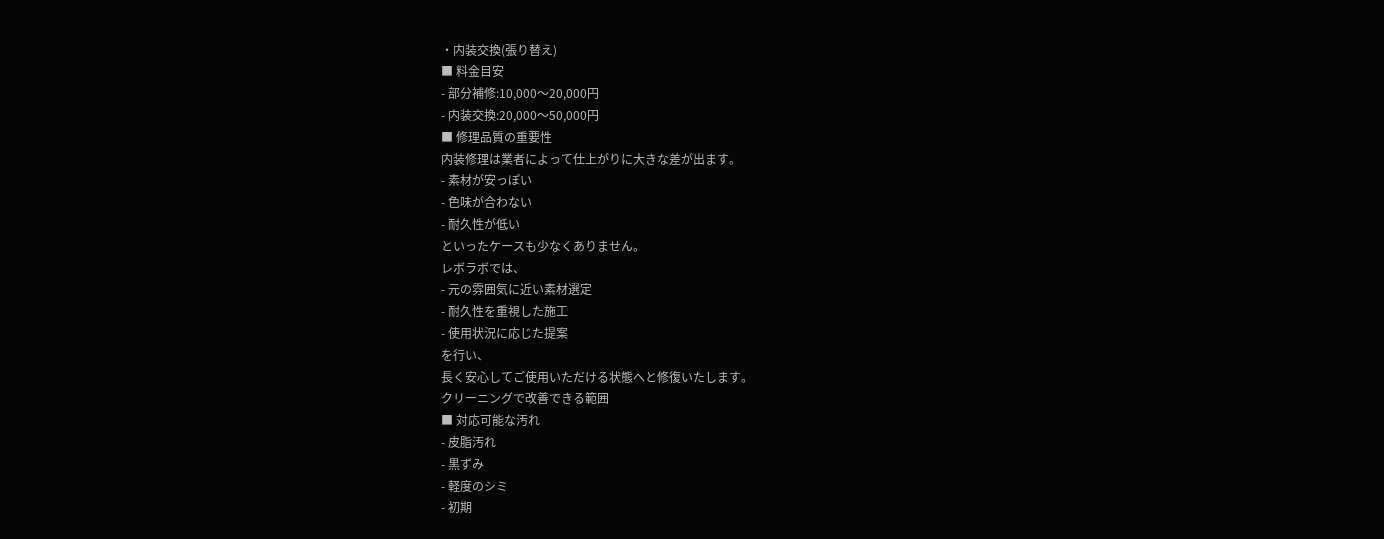・内装交換(張り替え)
■ 料金目安
- 部分補修:10,000〜20,000円
- 内装交換:20,000〜50,000円
■ 修理品質の重要性
内装修理は業者によって仕上がりに大きな差が出ます。
- 素材が安っぽい
- 色味が合わない
- 耐久性が低い
といったケースも少なくありません。
レボラボでは、
- 元の雰囲気に近い素材選定
- 耐久性を重視した施工
- 使用状況に応じた提案
を行い、
長く安心してご使用いただける状態へと修復いたします。
クリーニングで改善できる範囲
■ 対応可能な汚れ
- 皮脂汚れ
- 黒ずみ
- 軽度のシミ
- 初期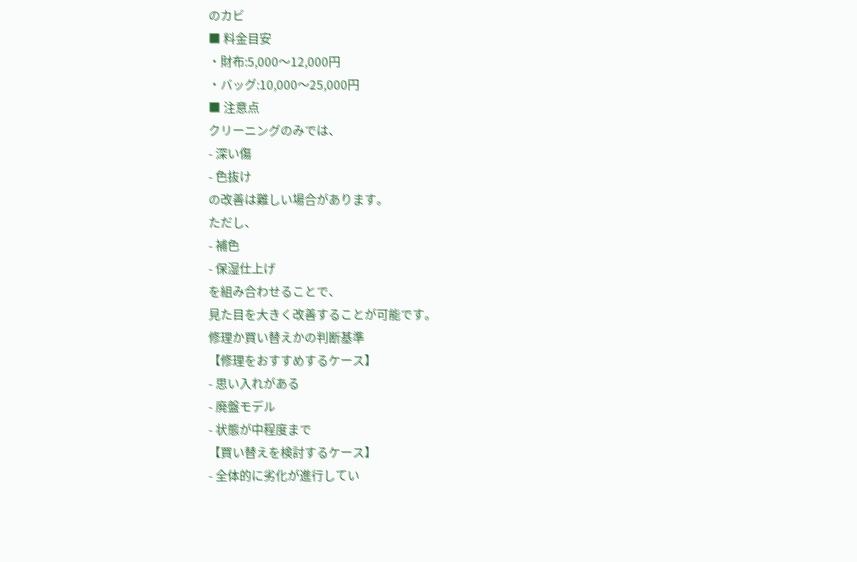のカビ
■ 料金目安
・財布:5,000〜12,000円
・バッグ:10,000〜25,000円
■ 注意点
クリーニングのみでは、
- 深い傷
- 色抜け
の改善は難しい場合があります。
ただし、
- 補色
- 保湿仕上げ
を組み合わせることで、
見た目を大きく改善することが可能です。
修理か買い替えかの判断基準
【修理をおすすめするケース】
- 思い入れがある
- 廃盤モデル
- 状態が中程度まで
【買い替えを検討するケース】
- 全体的に劣化が進行してい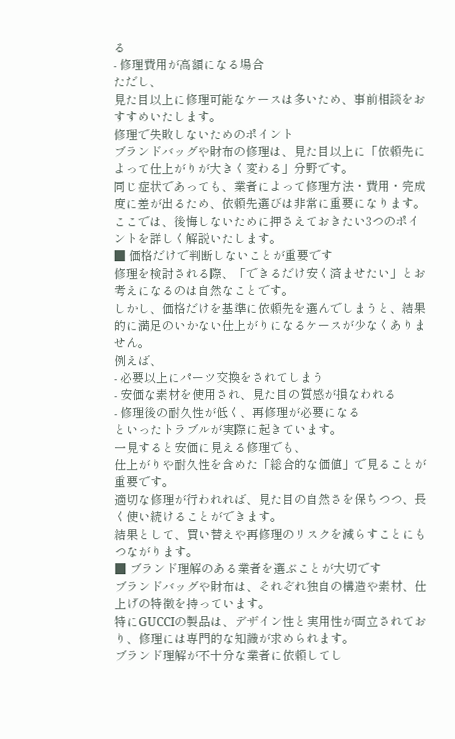る
- 修理費用が高額になる場合
ただし、
見た目以上に修理可能なケースは多いため、事前相談をおすすめいたします。
修理で失敗しないためのポイント
ブランドバッグや財布の修理は、見た目以上に「依頼先によって仕上がりが大きく変わる」分野です。
同じ症状であっても、業者によって修理方法・費用・完成度に差が出るため、依頼先選びは非常に重要になります。
ここでは、後悔しないために押さえておきたい3つのポイントを詳しく解説いたします。
■ 価格だけで判断しないことが重要です
修理を検討される際、「できるだけ安く済ませたい」とお考えになるのは自然なことです。
しかし、価格だけを基準に依頼先を選んでしまうと、結果的に満足のいかない仕上がりになるケースが少なくありません。
例えば、
- 必要以上にパーツ交換をされてしまう
- 安価な素材を使用され、見た目の質感が損なわれる
- 修理後の耐久性が低く、再修理が必要になる
といったトラブルが実際に起きています。
一見すると安価に見える修理でも、
仕上がりや耐久性を含めた「総合的な価値」で見ることが重要です。
適切な修理が行われれば、見た目の自然さを保ちつつ、長く使い続けることができます。
結果として、買い替えや再修理のリスクを減らすことにもつながります。
■ ブランド理解のある業者を選ぶことが大切です
ブランドバッグや財布は、それぞれ独自の構造や素材、仕上げの特徴を持っています。
特にGUCCIの製品は、デザイン性と実用性が両立されており、修理には専門的な知識が求められます。
ブランド理解が不十分な業者に依頼してし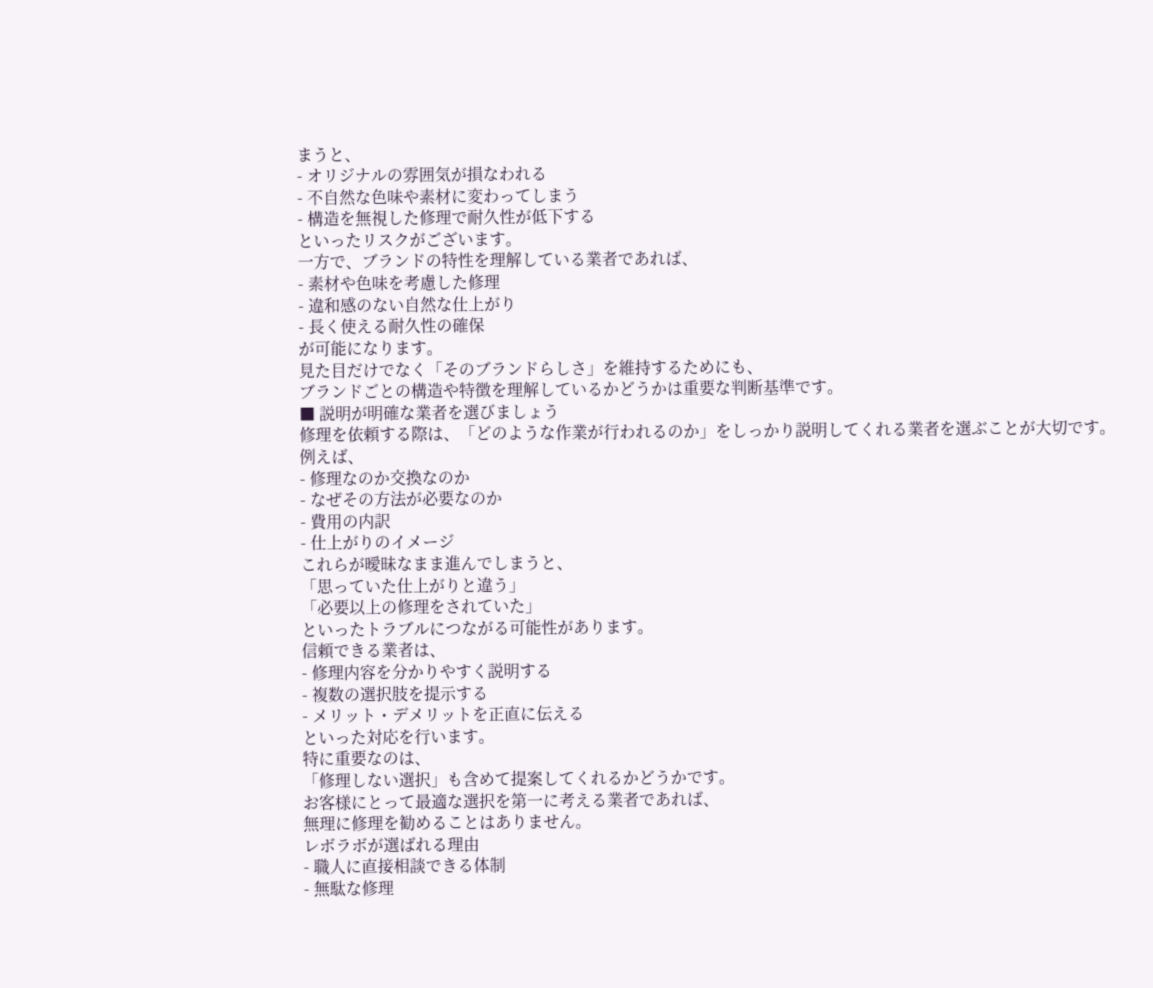まうと、
- オリジナルの雰囲気が損なわれる
- 不自然な色味や素材に変わってしまう
- 構造を無視した修理で耐久性が低下する
といったリスクがございます。
一方で、ブランドの特性を理解している業者であれば、
- 素材や色味を考慮した修理
- 違和感のない自然な仕上がり
- 長く使える耐久性の確保
が可能になります。
見た目だけでなく「そのブランドらしさ」を維持するためにも、
ブランドごとの構造や特徴を理解しているかどうかは重要な判断基準です。
■ 説明が明確な業者を選びましょう
修理を依頼する際は、「どのような作業が行われるのか」をしっかり説明してくれる業者を選ぶことが大切です。
例えば、
- 修理なのか交換なのか
- なぜその方法が必要なのか
- 費用の内訳
- 仕上がりのイメージ
これらが曖昧なまま進んでしまうと、
「思っていた仕上がりと違う」
「必要以上の修理をされていた」
といったトラブルにつながる可能性があります。
信頼できる業者は、
- 修理内容を分かりやすく説明する
- 複数の選択肢を提示する
- メリット・デメリットを正直に伝える
といった対応を行います。
特に重要なのは、
「修理しない選択」も含めて提案してくれるかどうかです。
お客様にとって最適な選択を第一に考える業者であれば、
無理に修理を勧めることはありません。
レボラボが選ばれる理由
- 職人に直接相談できる体制
- 無駄な修理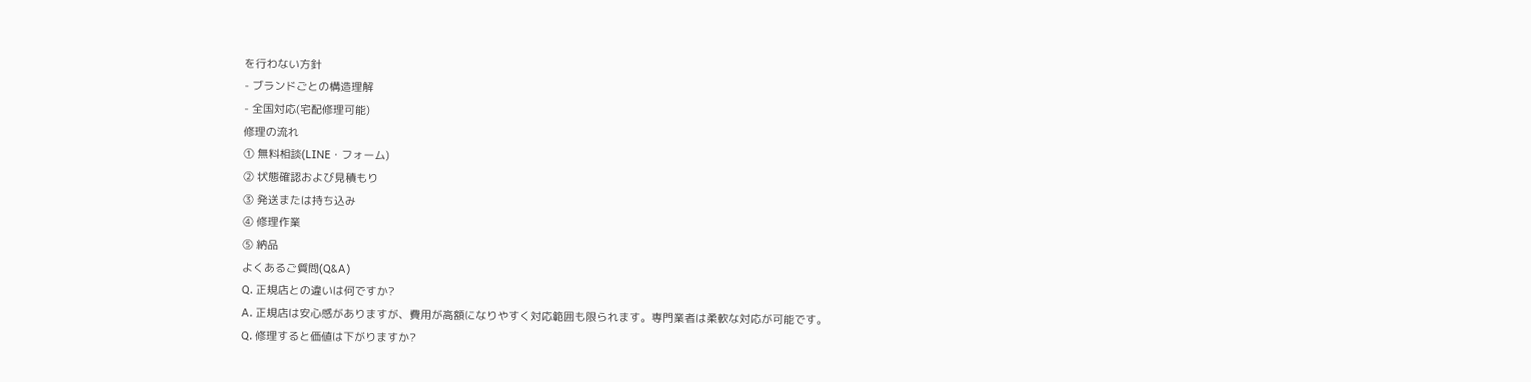を行わない方針
- ブランドごとの構造理解
- 全国対応(宅配修理可能)
修理の流れ
① 無料相談(LINE・フォーム)
② 状態確認および見積もり
③ 発送または持ち込み
④ 修理作業
⑤ 納品
よくあるご質問(Q&A)
Q. 正規店との違いは何ですか?
A. 正規店は安心感がありますが、費用が高額になりやすく対応範囲も限られます。専門業者は柔軟な対応が可能です。
Q. 修理すると価値は下がりますか?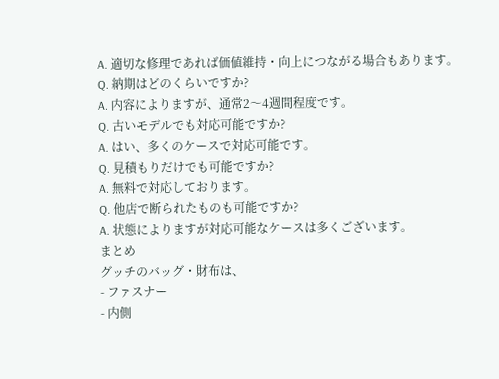A. 適切な修理であれば価値維持・向上につながる場合もあります。
Q. 納期はどのくらいですか?
A. 内容によりますが、通常2〜4週間程度です。
Q. 古いモデルでも対応可能ですか?
A. はい、多くのケースで対応可能です。
Q. 見積もりだけでも可能ですか?
A. 無料で対応しております。
Q. 他店で断られたものも可能ですか?
A. 状態によりますが対応可能なケースは多くございます。
まとめ
グッチのバッグ・財布は、
- ファスナー
- 内側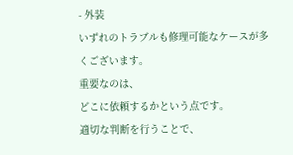- 外装
いずれのトラブルも修理可能なケースが多くございます。
重要なのは、
どこに依頼するかという点です。
適切な判断を行うことで、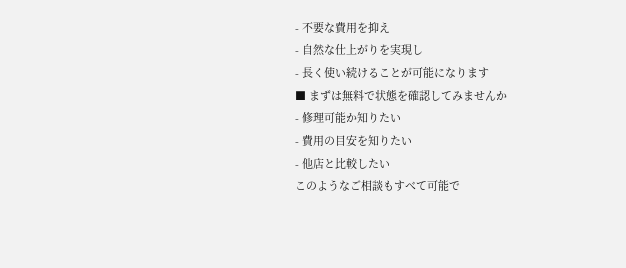- 不要な費用を抑え
- 自然な仕上がりを実現し
- 長く使い続けることが可能になります
■ まずは無料で状態を確認してみませんか
- 修理可能か知りたい
- 費用の目安を知りたい
- 他店と比較したい
このようなご相談もすべて可能で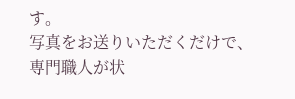す。
写真をお送りいただくだけで、
専門職人が状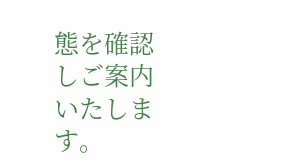態を確認しご案内いたします。